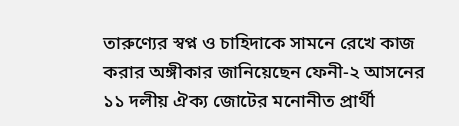তারুণ্যের স্বপ্ন ও চাহিদাকে সামনে রেখে কাজ করার অঙ্গীকার জানিয়েছেন ফেনী-২ আসনের ১১ দলীয় ঐক্য জোটের মনোনীত প্রার্থী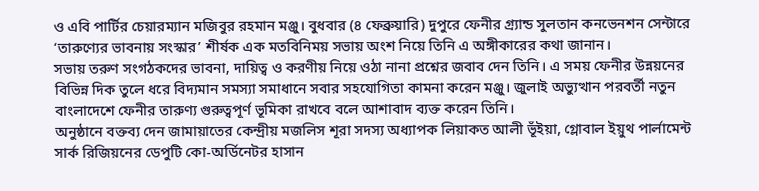ও এবি পার্টির চেয়ারম্যান মজিবুর রহমান মঞ্জু। বুধবার (৪ ফেব্রুয়ারি) দুপুরে ফেনীর গ্র্যান্ড সুলতান কনভেনশন সেন্টারে ‘তারুণ্যের ভাবনায় সংস্কার’ শীর্ষক এক মতবিনিময় সভায় অংশ নিয়ে তিনি এ অঙ্গীকারের কথা জানান।
সভায় তরুণ সংগঠকদের ভাবনা, দায়িত্ব ও করণীয় নিয়ে ওঠা নানা প্রশ্নের জবাব দেন তিনি। এ সময় ফেনীর উন্নয়নের বিভিন্ন দিক তুলে ধরে বিদ্যমান সমস্যা সমাধানে সবার সহযোগিতা কামনা করেন মঞ্জু। জুলাই অভ্যুত্থান পরবর্তী নতুন বাংলাদেশে ফেনীর তারুণ্য গুরুত্বপূর্ণ ভূমিকা রাখবে বলে আশাবাদ ব্যক্ত করেন তিনি।
অনুষ্ঠানে বক্তব্য দেন জামায়াতের কেন্দ্রীয় মজলিস শূরা সদস্য অধ্যাপক লিয়াকত আলী ভূঁইয়া, গ্লোবাল ইয়ুথ পার্লামেন্ট সার্ক রিজিয়নের ডেপুটি কো-অর্ডিনেটর হাসান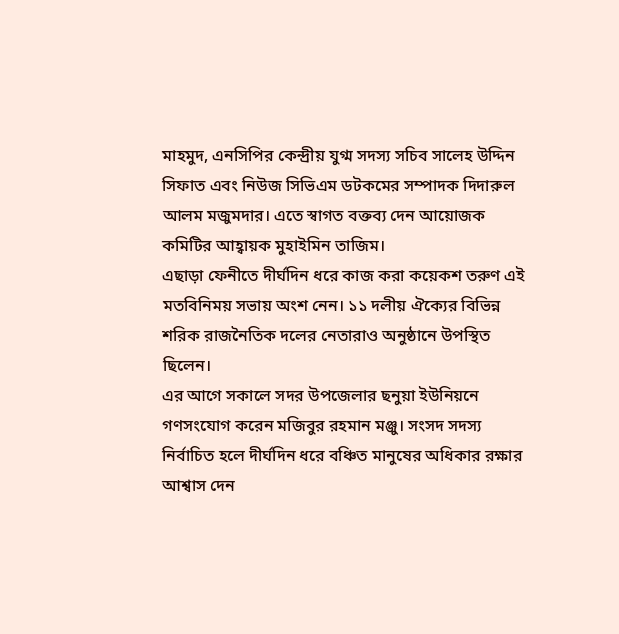মাহমুদ, এনসিপির কেন্দ্রীয় যুগ্ম সদস্য সচিব সালেহ উদ্দিন সিফাত এবং নিউজ সিভিএম ডটকমের সম্পাদক দিদারুল আলম মজুমদার। এতে স্বাগত বক্তব্য দেন আয়োজক কমিটির আহ্বায়ক মুহাইমিন তাজিম।
এছাড়া ফেনীতে দীর্ঘদিন ধরে কাজ করা কয়েকশ তরুণ এই মতবিনিময় সভায় অংশ নেন। ১১ দলীয় ঐক্যের বিভিন্ন শরিক রাজনৈতিক দলের নেতারাও অনুষ্ঠানে উপস্থিত ছিলেন।
এর আগে সকালে সদর উপজেলার ছনুয়া ইউনিয়নে গণসংযোগ করেন মজিবুর রহমান মঞ্জু। সংসদ সদস্য নির্বাচিত হলে দীর্ঘদিন ধরে বঞ্চিত মানুষের অধিকার রক্ষার আশ্বাস দেন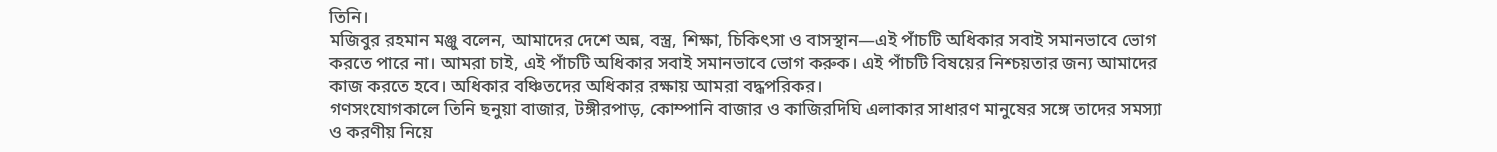তিনি।
মজিবুর রহমান মঞ্জু বলেন, আমাদের দেশে অন্ন, বস্ত্র, শিক্ষা, চিকিৎসা ও বাসস্থান—এই পাঁচটি অধিকার সবাই সমানভাবে ভোগ করতে পারে না। আমরা চাই, এই পাঁচটি অধিকার সবাই সমানভাবে ভোগ করুক। এই পাঁচটি বিষয়ের নিশ্চয়তার জন্য আমাদের কাজ করতে হবে। অধিকার বঞ্চিতদের অধিকার রক্ষায় আমরা বদ্ধপরিকর।
গণসংযোগকালে তিনি ছনুয়া বাজার, টঙ্গীরপাড়, কোম্পানি বাজার ও কাজিরদিঘি এলাকার সাধারণ মানুষের সঙ্গে তাদের সমস্যা ও করণীয় নিয়ে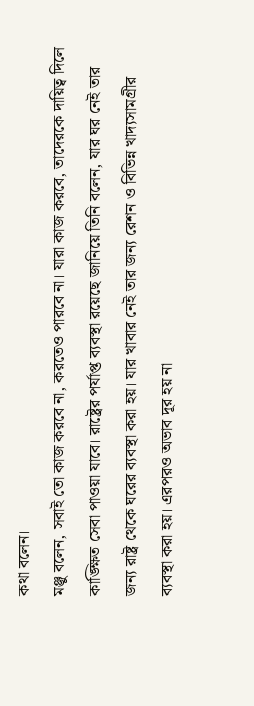কথা বলেন।
মঞ্জু বলেন, সবাই তো কাজ করবে না, করতেও পারবে না। যারা কাজ করবে, তাদেরকে দায়িত্ব দিলে কাঙ্ক্ষিত সেবা পাওয়া যাবে। রাষ্ট্রের পর্যাপ্ত ব্যবস্থা রয়েছে জানিয়ে তিনি বলেন, যার ঘর নেই তার জন্য রাষ্ট্র থেকে ঘরের ব্যবস্থা করা হয়। যার খাবার নেই তার জন্য রেশন ও বিভিন্ন খাদ্যসামগ্রীর ব্যবস্থা করা হয়। এরপরও অভাব দূর হয় না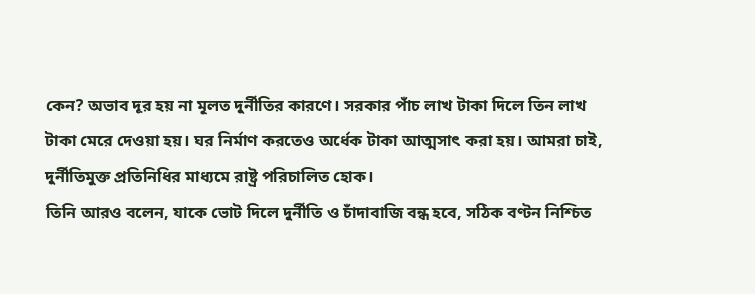কেন? অভাব দূর হয় না মূলত দুর্নীতির কারণে। সরকার পাঁচ লাখ টাকা দিলে তিন লাখ টাকা মেরে দেওয়া হয়। ঘর নির্মাণ করতেও অর্ধেক টাকা আত্মসাৎ করা হয়। আমরা চাই, দুর্নীতিমুক্ত প্রতিনিধির মাধ্যমে রাষ্ট্র পরিচালিত হোক।
তিনি আরও বলেন, যাকে ভোট দিলে দুর্নীতি ও চাঁদাবাজি বন্ধ হবে, সঠিক বণ্টন নিশ্চিত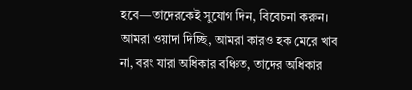হবে—তাদেরকেই সুযোগ দিন, বিবেচনা করুন। আমরা ওয়াদা দিচ্ছি, আমরা কারও হক মেরে খাব না, বরং যারা অধিকার বঞ্চিত, তাদের অধিকার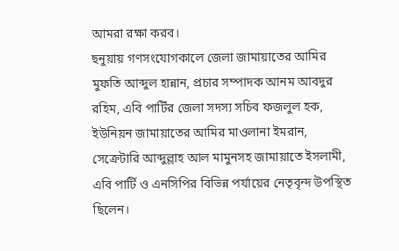আমরা রক্ষা করব।
ছনুয়ায় গণসংযোগকালে জেলা জামায়াতের আমির মুফতি আব্দুল হান্নান, প্রচার সম্পাদক আনম আবদুর রহিম, এবি পার্টির জেলা সদস্য সচিব ফজলুল হক, ইউনিয়ন জামায়াতের আমির মাওলানা ইমরান, সেক্রেটারি আব্দুল্লাহ আল মামুনসহ জামায়াতে ইসলামী, এবি পার্টি ও এনসিপির বিভিন্ন পর্যায়ের নেতৃবৃন্দ উপস্থিত ছিলেন।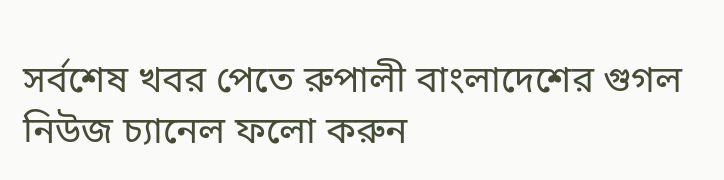সর্বশেষ খবর পেতে রুপালী বাংলাদেশের গুগল নিউজ চ্যানেল ফলো করুন